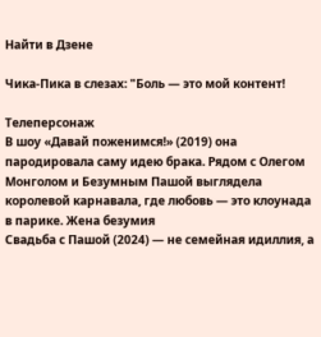Найти в Дзене

Чика-Пика в слезах: "Боль — это мой контент!

Телеперсонаж
В шоу «Давай поженимся!» (2019) она пародировала саму идею брака. Рядом с Олегом Монголом и Безумным Пашой выглядела королевой карнавала, где любовь — это клоунада в парике. Жена безумия
Свадьба с Пашой (2024) — не семейная идиллия, а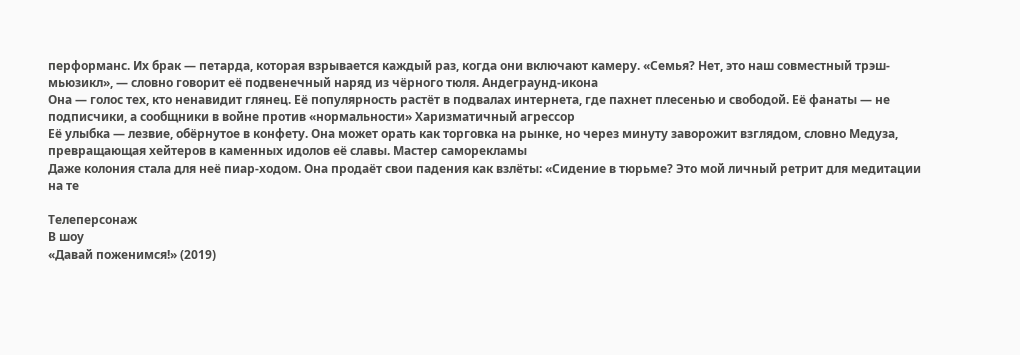перформанс. Их брак — петарда, которая взрывается каждый раз, когда они включают камеру. «Семья? Нет, это наш совместный трэш-мьюзикл», — словно говорит её подвенечный наряд из чёрного тюля. Андеграунд-икона
Она — голос тех, кто ненавидит глянец. Её популярность растёт в подвалах интернета, где пахнет плесенью и свободой. Её фанаты — не подписчики, а сообщники в войне против «нормальности» Харизматичный агрессор
Её улыбка — лезвие, обёрнутое в конфету. Она может орать как торговка на рынке, но через минуту заворожит взглядом, словно Медуза, превращающая хейтеров в каменных идолов её славы. Мастер саморекламы
Даже колония стала для неё пиар-ходом. Она продаёт свои падения как взлёты: «Сидение в тюрьме? Это мой личный ретрит для медитации на те

Телеперсонаж
В шоу
«Давай поженимся!» (2019)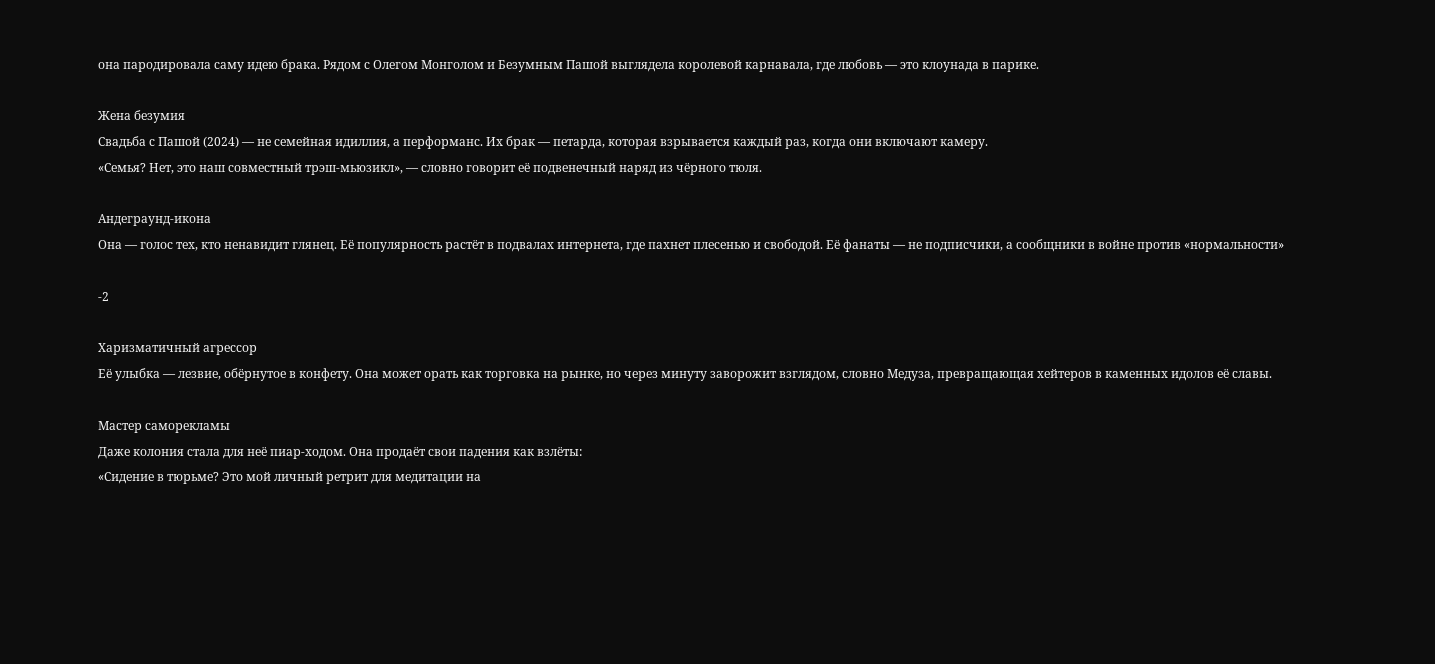она пародировала саму идею брака. Рядом с Олегом Монголом и Безумным Пашой выглядела королевой карнавала, где любовь — это клоунада в парике.

Жена безумия
Свадьба с Пашой (2024) — не семейная идиллия, а перформанс. Их брак — петарда, которая взрывается каждый раз, когда они включают камеру.
«Семья? Нет, это наш совместный трэш-мьюзикл», — словно говорит её подвенечный наряд из чёрного тюля.

Андеграунд-икона
Она — голос тех, кто ненавидит глянец. Её популярность растёт в подвалах интернета, где пахнет плесенью и свободой. Её фанаты — не подписчики, а сообщники в войне против «нормальности»

-2

Харизматичный агрессор
Её улыбка — лезвие, обёрнутое в конфету. Она может орать как торговка на рынке, но через минуту заворожит взглядом, словно Медуза, превращающая хейтеров в каменных идолов её славы.

Мастер саморекламы
Даже колония стала для неё пиар-ходом. Она продаёт свои падения как взлёты:
«Сидение в тюрьме? Это мой личный ретрит для медитации на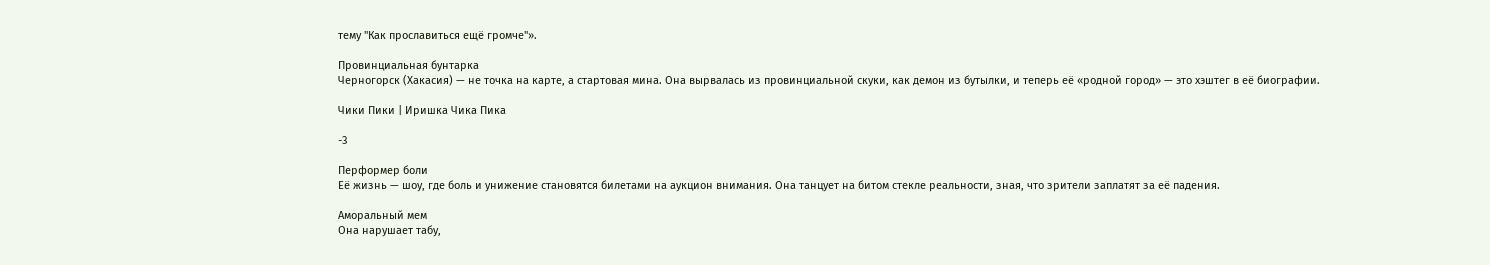тему "Как прославиться ещё громче"».

Провинциальная бунтарка
Черногорск (Хакасия) — не точка на карте, а стартовая мина. Она вырвалась из провинциальной скуки, как демон из бутылки, и теперь её «родной город» — это хэштег в её биографии.

Чики Пики | Иришка Чика Пика

-3

Перформер боли
Её жизнь — шоу, где боль и унижение становятся билетами на аукцион внимания. Она танцует на битом стекле реальности, зная, что зрители заплатят за её падения.

Аморальный мем
Она нарушает табу,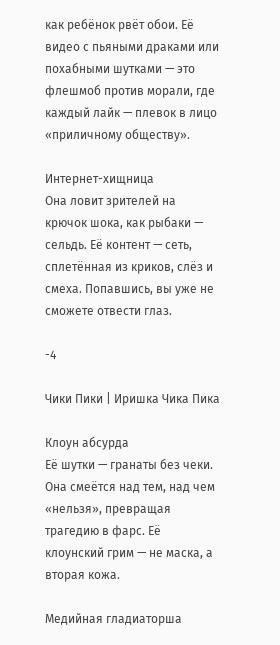как ребёнок рвёт обои. Её видео с пьяными драками или похабными шутками — это флешмоб против морали, где каждый лайк — плевок в лицо «приличному обществу».

Интернет-хищница
Она ловит зрителей на крючок шока, как рыбаки — сельдь. Её контент — сеть, сплетённая из криков, слёз и смеха. Попавшись, вы уже не сможете отвести глаз.

-4

Чики Пики | Иришка Чика Пика

Клоун абсурда
Её шутки — гранаты без чеки. Она смеётся над тем, над чем «нельзя», превращая трагедию в фарс. Её клоунский грим — не маска, а вторая кожа.

Медийная гладиаторша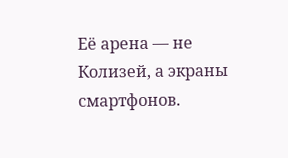Её арена — не Колизей, а экраны смартфонов.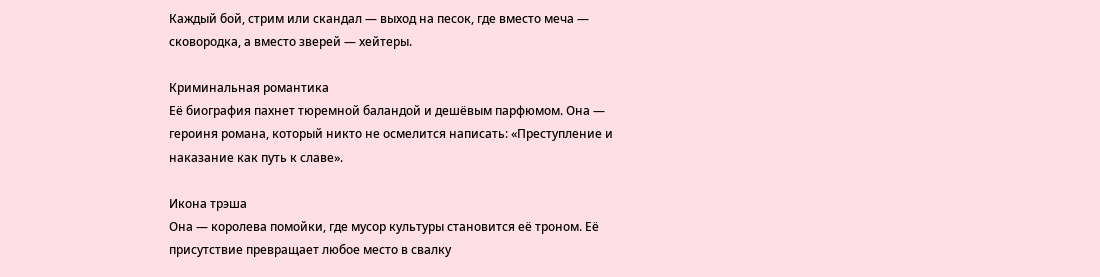Каждый бой, стрим или скандал — выход на песок, где вместо меча — сковородка, а вместо зверей — хейтеры.

Криминальная романтика
Её биография пахнет тюремной баландой и дешёвым парфюмом. Она — героиня романа, который никто не осмелится написать: «Преступление и наказание как путь к славе».

Икона трэша
Она — королева помойки, где мусор культуры становится её троном. Её присутствие превращает любое место в свалку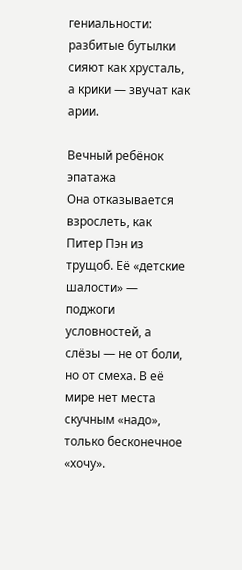гениальности: разбитые бутылки сияют как хрусталь, а крики — звучат как арии.

Вечный ребёнок эпатажа
Она отказывается взрослеть, как Питер Пэн из трущоб. Её «детские шалости» — поджоги условностей, а слёзы — не от боли, но от смеха. В её мире нет места скучным «надо», только бесконечное «хочу».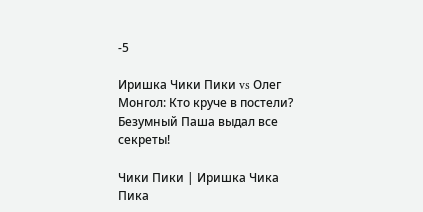-5

Иришка Чики Пики vs Олег Монгол: Кто круче в постели? Безумный Паша выдал все секреты!

Чики Пики | Иришка Чика Пика